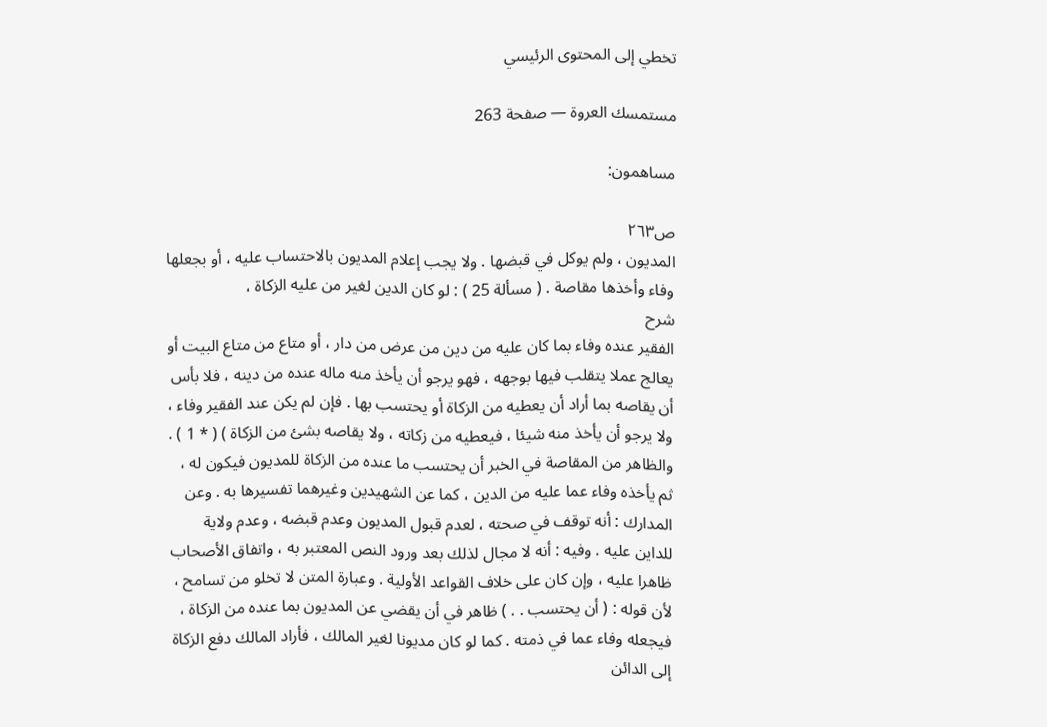تخطي إلى المحتوى الرئيسي

مستمسك العروة — صفحة 263

مساهمون:

ص٢٦٣
المديون ، ولم يوكل في قبضها . ولا يجب إعلام المديون بالاحتساب عليه ، أو بجعلها وفاء وأخذها مقاصة . ( مسألة 25 ) : لو كان الدين لغير من عليه الزكاة ،
شرح
الفقير عنده وفاء بما كان عليه من دين من عرض من دار ، أو متاع من متاع البيت أو يعالج عملا يتقلب فيها بوجهه ، فهو يرجو أن يأخذ منه ماله عنده من دينه ، فلا بأس أن يقاصه بما أراد أن يعطيه من الزكاة أو يحتسب بها . فإن لم يكن عند الفقير وفاء ، ولا يرجو أن يأخذ منه شيئا ، فيعطيه من زكاته ، ولا يقاصه بشئ من الزكاة ) ( * 1 ) . والظاهر من المقاصة في الخبر أن يحتسب ما عنده من الزكاة للمديون فيكون له ، ثم يأخذه وفاء عما عليه من الدين ، كما عن الشهيدين وغيرهما تفسيرها به . وعن المدارك : أنه توقف في صحته ، لعدم قبول المديون وعدم قبضه ، وعدم ولاية للداين عليه . وفيه : أنه لا مجال لذلك بعد ورود النص المعتبر به ، واتفاق الأصحاب ظاهرا عليه ، وإن كان على خلاف القواعد الأولية . وعبارة المتن لا تخلو من تسامح ، لأن قوله : ( أن يحتسب . . ) ظاهر في أن يقضي عن المديون بما عنده من الزكاة ، فيجعله وفاء عما في ذمته . كما لو كان مديونا لغير المالك ، فأراد المالك دفع الزكاة إلى الدائن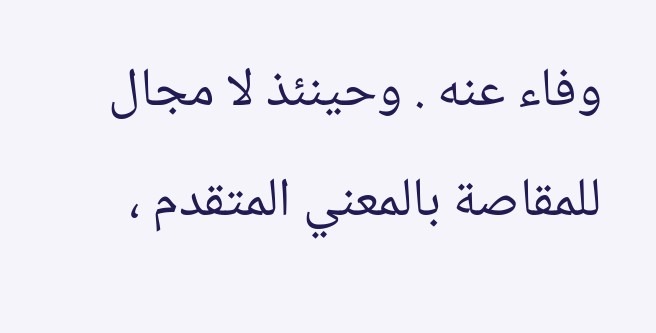وفاء عنه . وحينئذ لا مجال للمقاصة بالمعني المتقدم ،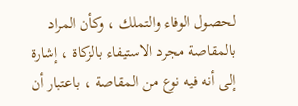لحصول الوفاء والتملك ، وكأن المراد بالمقاصة مجرد الاستيفاء بالزكاة ، إشارة إلى أنه فيه نوع من المقاصة ، باعتبار أن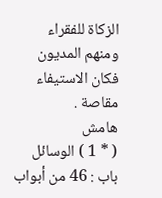الزكاة للفقراء ومنهم المديون فكان الاستيفاء مقاصة .
هامش
( * 1 ) الوسائل باب : 46 من أبواب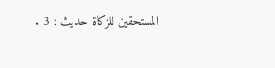المستحقين للزكاة حديث : 3 .